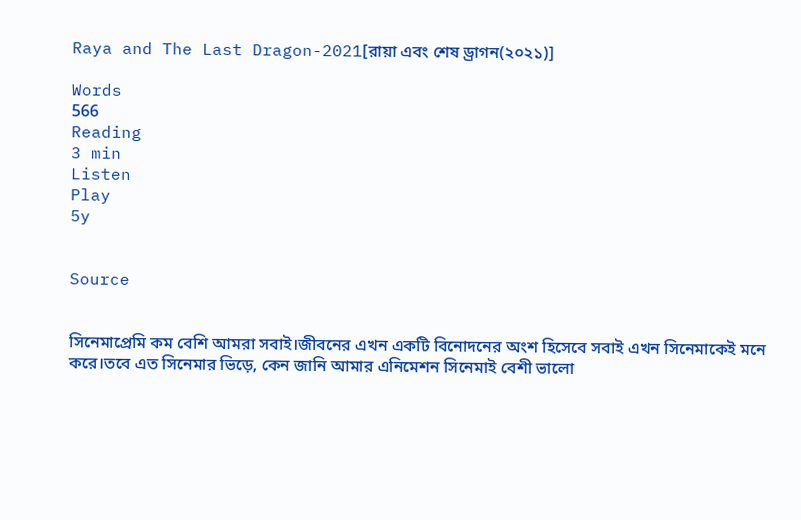Raya and The Last Dragon-2021[রায়া এবং শেষ ড্রাগন(২০২১)]

Words
566
Reading
3 min
Listen
Play
5y


Source


সিনেমাপ্রেমি কম বেশি আমরা সবাই।জীবনের এখন একটি বিনোদনের অংশ হিসেবে সবাই এখন সিনেমাকেই মনে করে।তবে এত সিনেমার ভিড়ে, কেন জানি আমার এনিমেশন সিনেমাই বেশী ভালো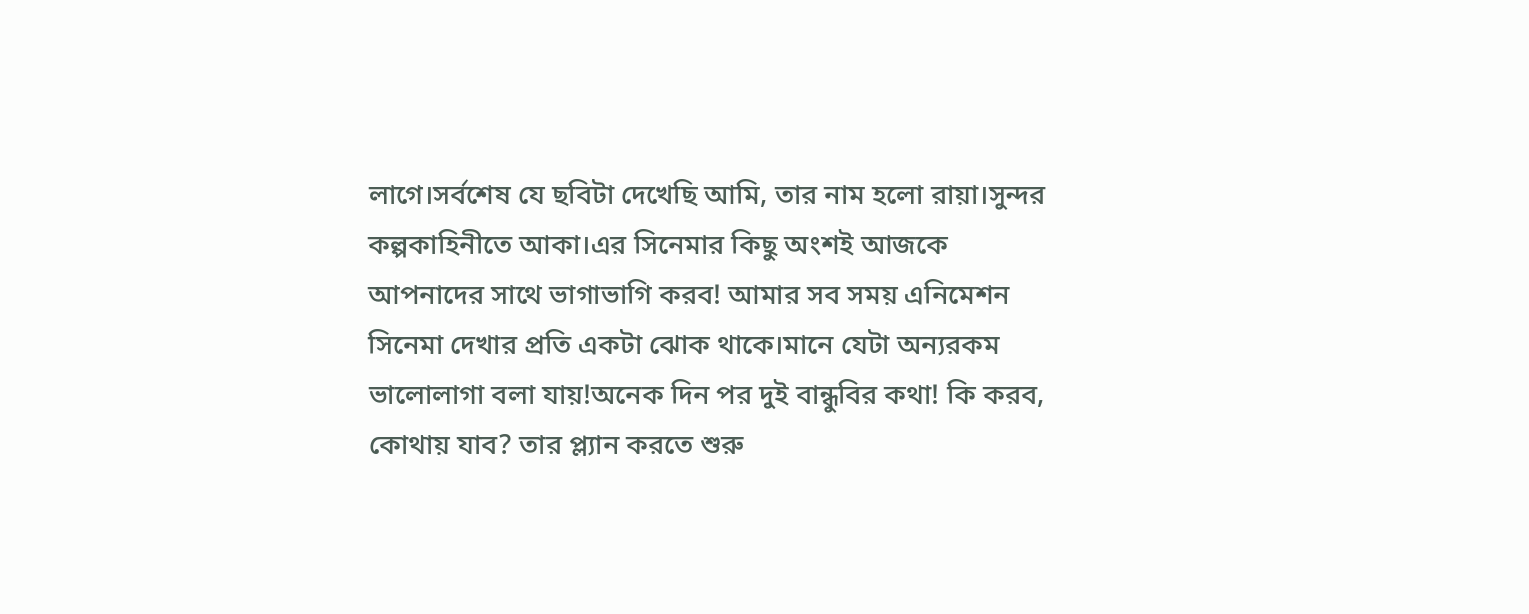লাগে।সর্বশেষ যে ছবিটা দেখেছি আমি, তার নাম হলো রায়া।সুন্দর কল্পকাহিনীতে আকা।এর সিনেমার কিছু অংশই আজকে আপনাদের সাথে ভাগাভাগি করব! আমার সব সময় এনিমেশন সিনেমা দেখার প্রতি একটা ঝোক থাকে।মানে যেটা অন্যরকম ভালোলাগা বলা যায়!অনেক দিন পর দুই বান্ধুবির কথা! কি করব, কোথায় যাব? তার প্ল্যান করতে শুরু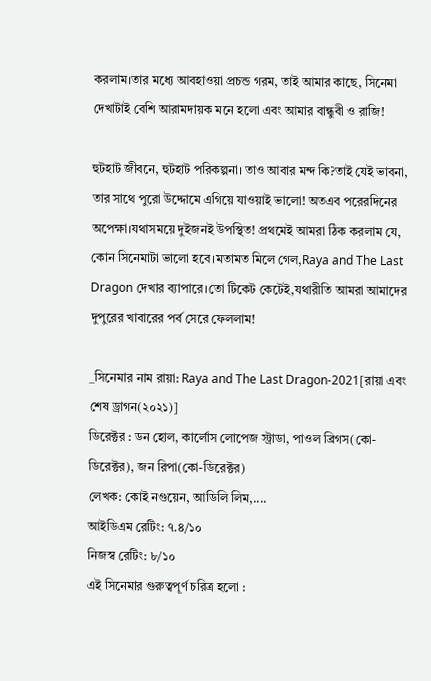করলাম।তার মধ্যে আবহাওয়া প্রচন্ড গরম, তাই আমার কাছে, সিনেমা দেখাটাই বেশি আরামদায়ক মনে হলো এবং আমার বান্ধুবী ও রাজি!

হুটহাট জীবনে, হুটহাট পরিকল্পনা। তাও আবার মন্দ কি?তাই যেই ভাবনা, তার সাথে পুরো উদ্দোমে এগিয়ে যাওয়াই ভালো! অতএব পরেরদিনের অপেক্ষা।যথাসময়ে দুইজনই উপস্থিত! প্রথমেই আমরা ঠিক করলাম যে, কোন সিনেমাটা ভালো হবে।মতামত মিলে গেল,Raya and The Last Dragon দেখার ব্যাপারে।তো টিকেট কেটেই,যথারীতি আমরা আমাদের দুপুরের খাবারের পর্ব সেরে ফেললাম!

_সিনেমার নাম রায়া: Raya and The Last Dragon-2021[রায়া এবং শেষ ড্রাগন(২০২১)]
ডিরেক্টর : ডন হোল, কার্লোস লোপেজ স্ট্রাডা, পাওল ব্রিগস(কো-ডিরেক্টর), জন রিপা(কো-ডিরেক্টর)
লেখক: কোই নগুয়েন, আডিলি লিম,....
আইডিএম রেটিং: ৭.৪/১০
নিজস্ব রেটিং: ৮/১০
এই সিনেমার গুরুত্বপূর্ণ চরিত্র হলো :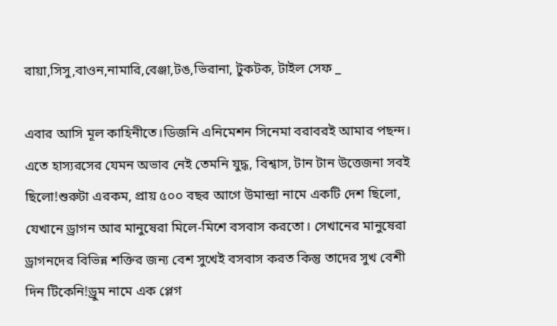রায়া,সিসু,বাওন,নামারি,বেঞ্জা,টঙ,ভিরানা, টুকটক, টাইল সেফ _

এবার আসি মূল কাহিনীতে।ডিজনি এনিমেশন সিনেমা বরাবরই আমার পছন্দ। এতে হাস্যরসের যেমন অভাব নেই তেমনি যুদ্ধ, বিশ্বাস, টান টান উত্তেজনা সবই ছিলো!শুরুটা এরকম, প্রায় ৫০০ বছর আগে উমান্দ্রা নামে একটি দেশ ছিলো, যেখানে ড্রাগন আর মানুষেরা মিলে-মিশে বসবাস করতো। সেখানের মানুষেরা ড্রাগনদের বিভিন্ন শক্তির জন্য বেশ সুখেই বসবাস করত কিন্তু তাদের সুখ বেশী দিন টিকেনি!ড্রুম নামে এক প্লেগ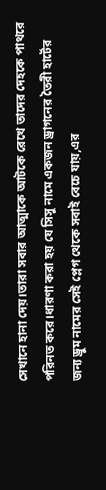সেখানে হানা দেয়।তারা সবার আত্মাকে আটকে রেখে তাদের দেহকে পাথরে পরিনত করে।ধারণা করা হয় যে সিসু নামে একজন ড্রাগনের তৈরী হার্টের জন্য ড্রুম নামের সেই প্লেগ থেকে সবাই বেচে যায়,এর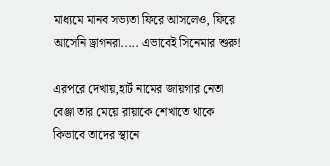মাধ্যমে মানব সভ্যতা ফিরে আসলেও, ফিরে আসেনি ড্রাগনরা..... এভাবেই সিনেমার শুরু!

এরপরে দেখায়,হার্ট নামের জায়গার নেতা বেঞ্জা তার মেয়ে রায়াকে শেখাতে থাকে কিভাবে তাদের স্থানে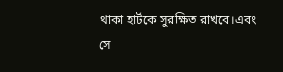থাকা হার্টকে সুরক্ষিত রাখবে।এবং সে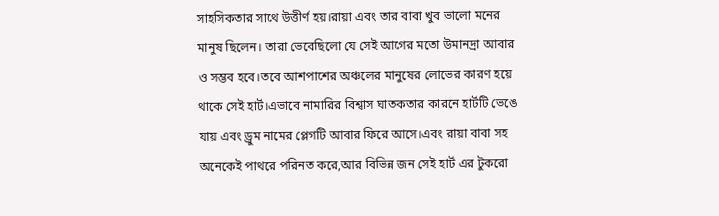সাহসিকতার সাথে উত্তীর্ণ হয়।রায়া এবং তার বাবা খুব ভালো মনের মানুষ ছিলেন। তারা ভেবেছিলো যে সেই আগের মতো উমানদ্রা আবার ও সম্ভব হবে।তবে আশপাশের অঞ্চলের মানুষের লোভের কারণ হয়ে থাকে সেই হার্ট।এভাবে নামারির বিশ্বাস ঘাতকতার কারনে হার্টটি ভেঙে যায় এবং ড্রুম নামের প্লেগটি আবার ফিরে আসে।এবং রায়া বাবা সহ অনেকেই পাথরে পরিনত করে,আর বিভিন্ন জন সেই হার্ট এর টুকরো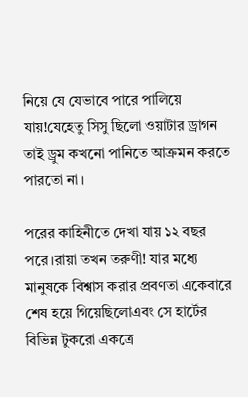নিয়ে যে যেভাবে পারে পালিয়ে যায়!যেহেতু সিসু ছিলো ওয়াটার ড্রাগন তাই ড্রুম কখনো পানিতে আক্রমন করতে পারতো না।

পরের কাহিনীতে দেখা যায় ১২ বছর পরে।রায়া তখন তরুণী! যার মধ্যে মানুষকে বিশ্বাস করার প্রবণতা একেবারে শেষ হয়ে গিয়েছিলোএবং সে হার্টের বিভিন্ন টুকরো একত্রে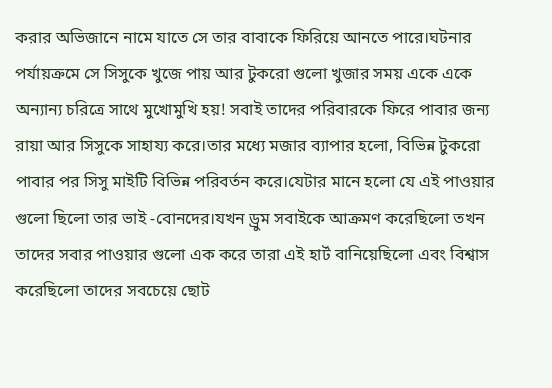করার অভিজানে নামে যাতে সে তার বাবাকে ফিরিয়ে আনতে পারে।ঘটনার পর্যায়ক্রমে সে সিসুকে খুজে পায় আর টুকরো গুলো খুজার সময় একে একে অন্যান্য চরিত্রে সাথে মুখোমুখি হয়! সবাই তাদের পরিবারকে ফিরে পাবার জন্য রায়া আর সিসুকে সাহায্য করে।তার মধ্যে মজার ব্যাপার হলো, বিভিন্ন টুকরো পাবার পর সিসু মাইটি বিভিন্ন পরিবর্তন করে।যেটার মানে হলো যে এই পাওয়ার গুলো ছিলো তার ভাই -বোনদের।যখন ড্রুম সবাইকে আক্রমণ করেছিলো তখন তাদের সবার পাওয়ার গুলো এক করে তারা এই হার্ট বানিয়েছিলো এবং বিশ্বাস করেছিলো তাদের সবচেয়ে ছোট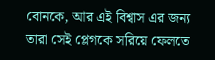বোনকে, আর এই বিশ্বাস এর জন্য তারা সেই প্লেগকে সরিয়ে ফেলতে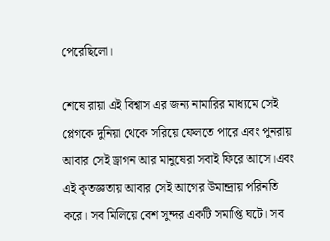পেরেছিলো।

শেষে রায়া এই বিশ্বাস এর জন্য নামারির মাধ্যমে সেই প্লেগকে দুনিয়া থেকে সরিয়ে ফেলতে পারে এবং পুনরায় আবার সেই ড্রাগন আর মানুষেরা সবাই ফিরে আসে।এবং এই কৃতজ্ঞতায় আবার সেই আগের উমান্দ্রায় পরিনতি করে। সব মিলিয়ে বেশ সুন্দর একটি সমাপ্তি ঘটে। সব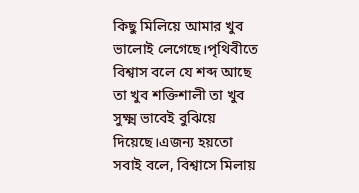কিছু মিলিয়ে আমার খুব ভালোই লেগেছে।পৃথিবীতে বিশ্বাস বলে যে শব্দ আছে তা খুব শক্তিশালী তা খুব সুক্ষ্ম ভাবেই বুঝিয়ে দিয়েছে।এজন্য হয়তো সবাই বলে, বিশ্বাসে মিলায়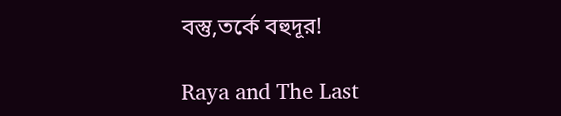বস্তু,তর্কে বহুদূর!

Raya and The Last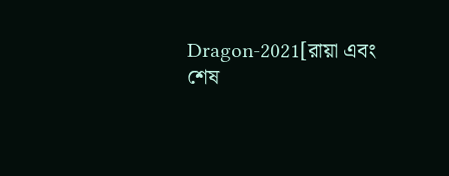Dragon-2021[রায়া এবং শেষ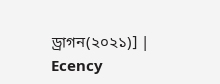ড্রাগন(২০২১)] | Ecency